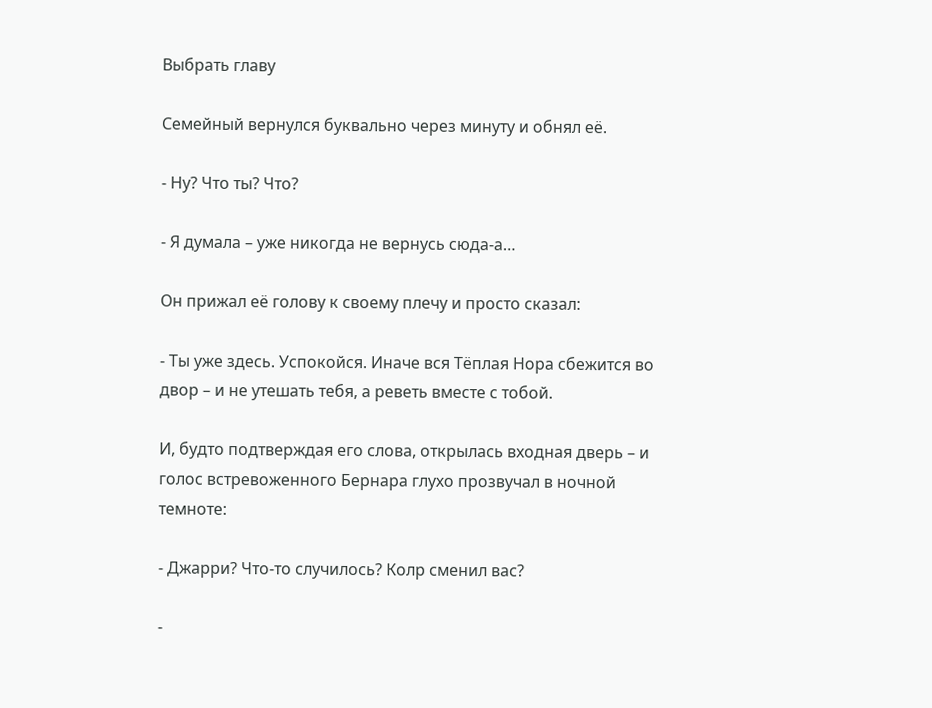Выбрать главу

Семейный вернулся буквально через минуту и обнял её.

- Ну? Что ты? Что?

- Я думала – уже никогда не вернусь сюда-а…

Он прижал её голову к своему плечу и просто сказал:

- Ты уже здесь. Успокойся. Иначе вся Тёплая Нора сбежится во двор – и не утешать тебя, а реветь вместе с тобой.

И, будто подтверждая его слова, открылась входная дверь – и голос встревоженного Бернара глухо прозвучал в ночной темноте:

- Джарри? Что-то случилось? Колр сменил вас?

-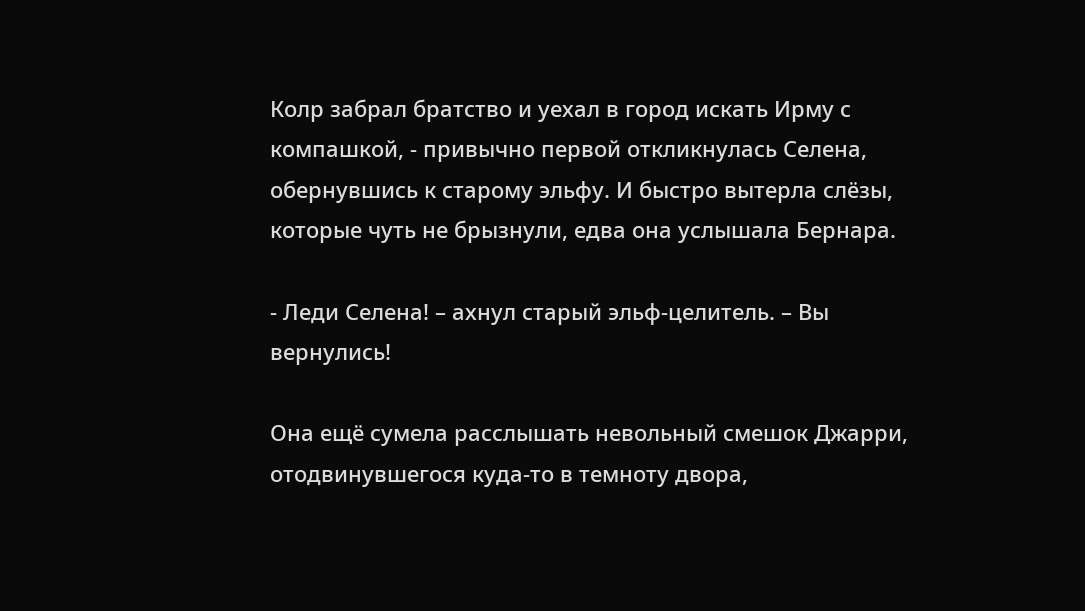Колр забрал братство и уехал в город искать Ирму с компашкой, - привычно первой откликнулась Селена, обернувшись к старому эльфу. И быстро вытерла слёзы, которые чуть не брызнули, едва она услышала Бернара.

- Леди Селена! – ахнул старый эльф-целитель. – Вы вернулись!

Она ещё сумела расслышать невольный смешок Джарри, отодвинувшегося куда-то в темноту двора,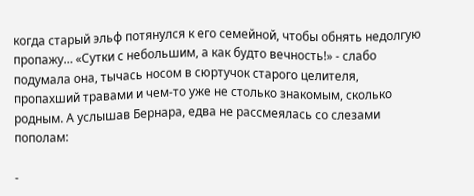когда старый эльф потянулся к его семейной, чтобы обнять недолгую пропажу… «Сутки с небольшим, а как будто вечность!» - слабо подумала она, тычась носом в сюртучок старого целителя, пропахший травами и чем-то уже не столько знакомым, сколько родным. А услышав Бернара, едва не рассмеялась со слезами пополам:

-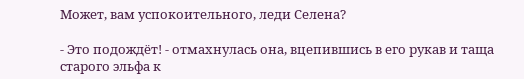Может, вам успокоительного, леди Селена?

- Это подождёт! - отмахнулась она, вцепившись в его рукав и таща старого эльфа к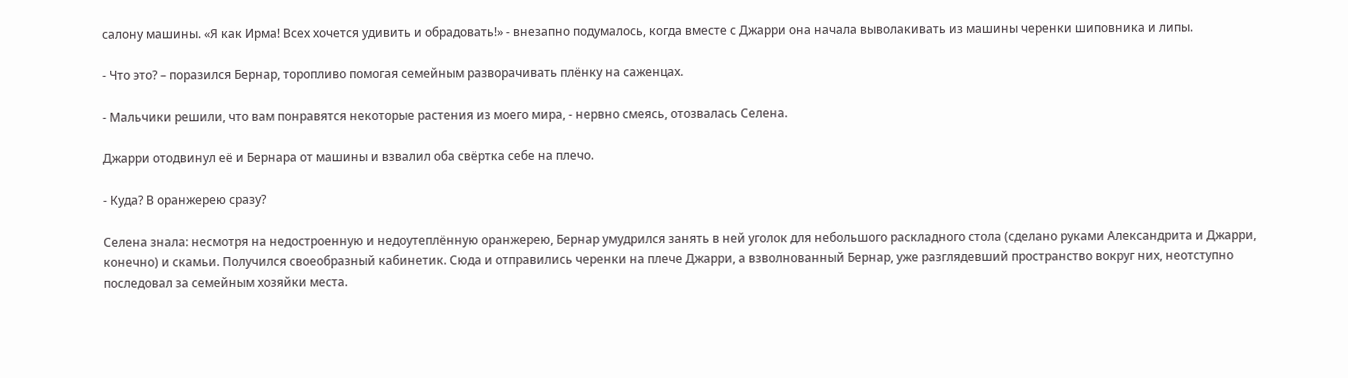салону машины. «Я как Ирма! Всех хочется удивить и обрадовать!» - внезапно подумалось, когда вместе с Джарри она начала выволакивать из машины черенки шиповника и липы.

- Что это? – поразился Бернар, торопливо помогая семейным разворачивать плёнку на саженцах.

- Мальчики решили, что вам понравятся некоторые растения из моего мира, - нервно смеясь, отозвалась Селена.

Джарри отодвинул её и Бернара от машины и взвалил оба свёртка себе на плечо.

- Куда? В оранжерею сразу?

Селена знала: несмотря на недостроенную и недоутеплённую оранжерею, Бернар умудрился занять в ней уголок для небольшого раскладного стола (сделано руками Александрита и Джарри, конечно) и скамьи. Получился своеобразный кабинетик. Сюда и отправились черенки на плече Джарри, а взволнованный Бернар, уже разглядевший пространство вокруг них, неотступно последовал за семейным хозяйки места.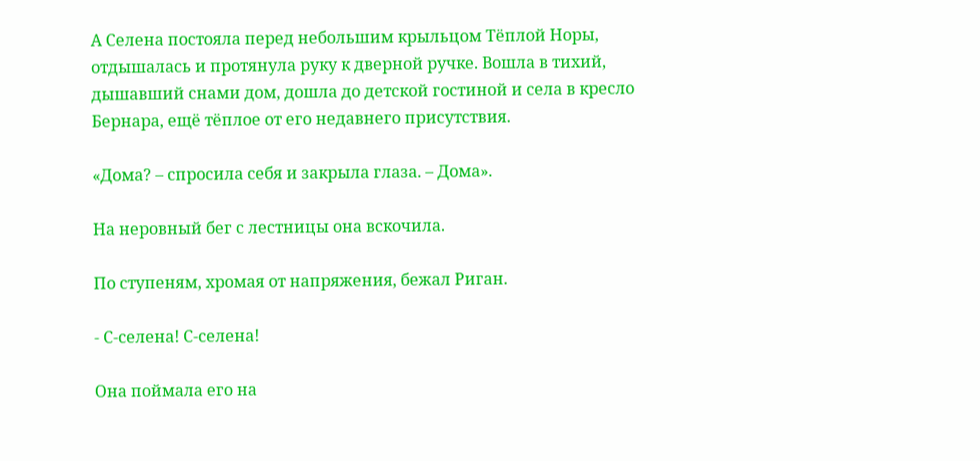А Селена постояла перед небольшим крыльцом Тёплой Норы, отдышалась и протянула руку к дверной ручке. Вошла в тихий, дышавший снами дом, дошла до детской гостиной и села в кресло Бернара, ещё тёплое от его недавнего присутствия.

«Дома? – спросила себя и закрыла глаза. – Дома».

На неровный бег с лестницы она вскочила.

По ступеням, хромая от напряжения, бежал Риган.

- С-селена! С-селена!

Она поймала его на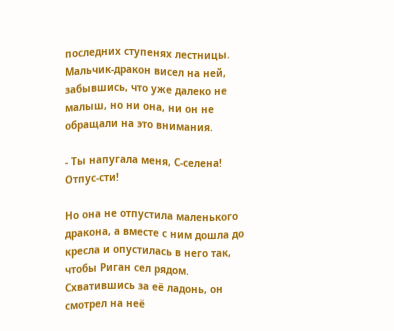последних ступенях лестницы. Мальчик-дракон висел на ней, забывшись, что уже далеко не малыш, но ни она, ни он не обращали на это внимания.

- Ты напугала меня, С-селена! Отпус-сти!

Но она не отпустила маленького дракона, а вместе с ним дошла до кресла и опустилась в него так, чтобы Риган сел рядом. Схватившись за её ладонь, он смотрел на неё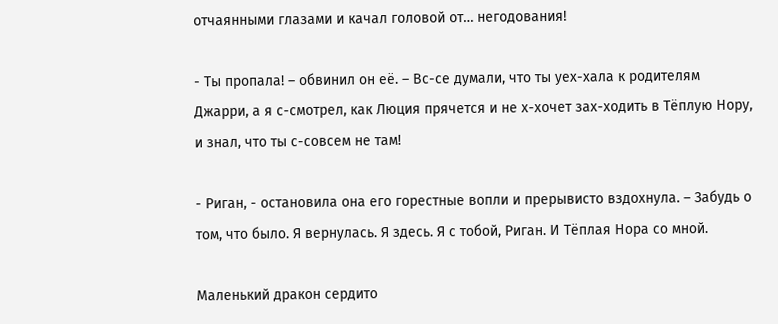отчаянными глазами и качал головой от… негодования!

- Ты пропала! – обвинил он её. – Вс-се думали, что ты уех-хала к родителям Джарри, а я с-смотрел, как Люция прячется и не х-хочет зах-ходить в Тёплую Нору, и знал, что ты с-совсем не там!

- Риган, - остановила она его горестные вопли и прерывисто вздохнула. – Забудь о том, что было. Я вернулась. Я здесь. Я с тобой, Риган. И Тёплая Нора со мной.

Маленький дракон сердито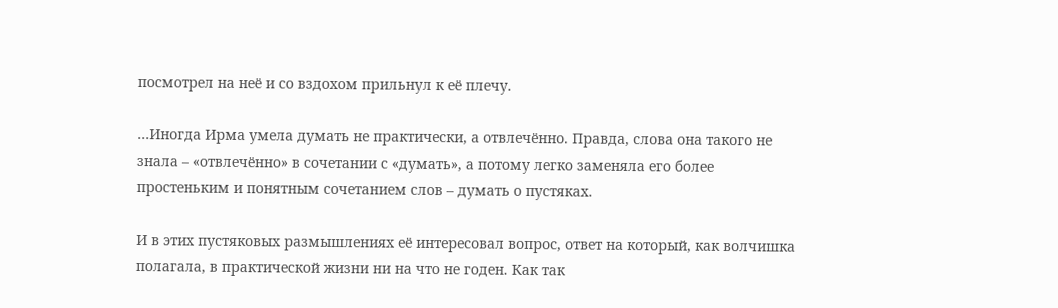посмотрел на неё и со вздохом прильнул к её плечу.

…Иногда Ирма умела думать не практически, а отвлечённо. Правда, слова она такого не знала – «отвлечённо» в сочетании с «думать», а потому легко заменяла его более простеньким и понятным сочетанием слов – думать о пустяках.

И в этих пустяковых размышлениях её интересовал вопрос, ответ на который, как волчишка полагала, в практической жизни ни на что не годен. Как так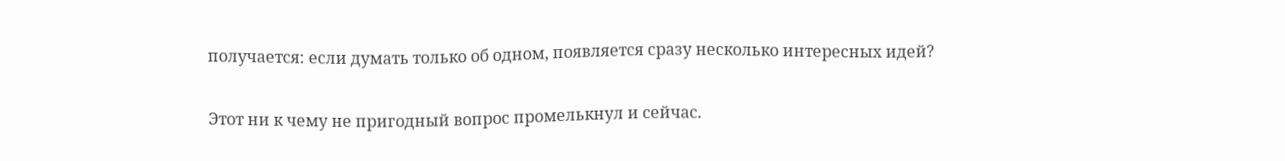получается: если думать только об одном, появляется сразу несколько интересных идей?

Этот ни к чему не пригодный вопрос промелькнул и сейчас.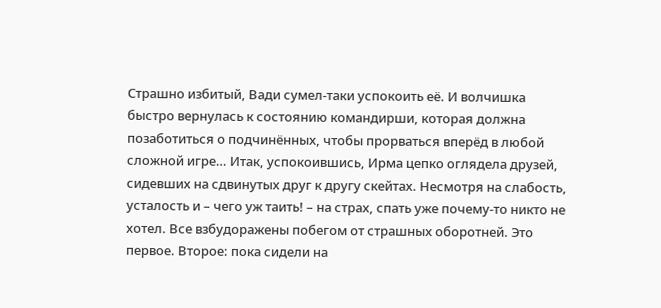Страшно избитый, Вади сумел-таки успокоить её. И волчишка быстро вернулась к состоянию командирши, которая должна позаботиться о подчинённых, чтобы прорваться вперёд в любой сложной игре… Итак, успокоившись, Ирма цепко оглядела друзей, сидевших на сдвинутых друг к другу скейтах. Несмотря на слабость, усталость и – чего уж таить! – на страх, спать уже почему-то никто не хотел. Все взбудоражены побегом от страшных оборотней. Это первое. Второе: пока сидели на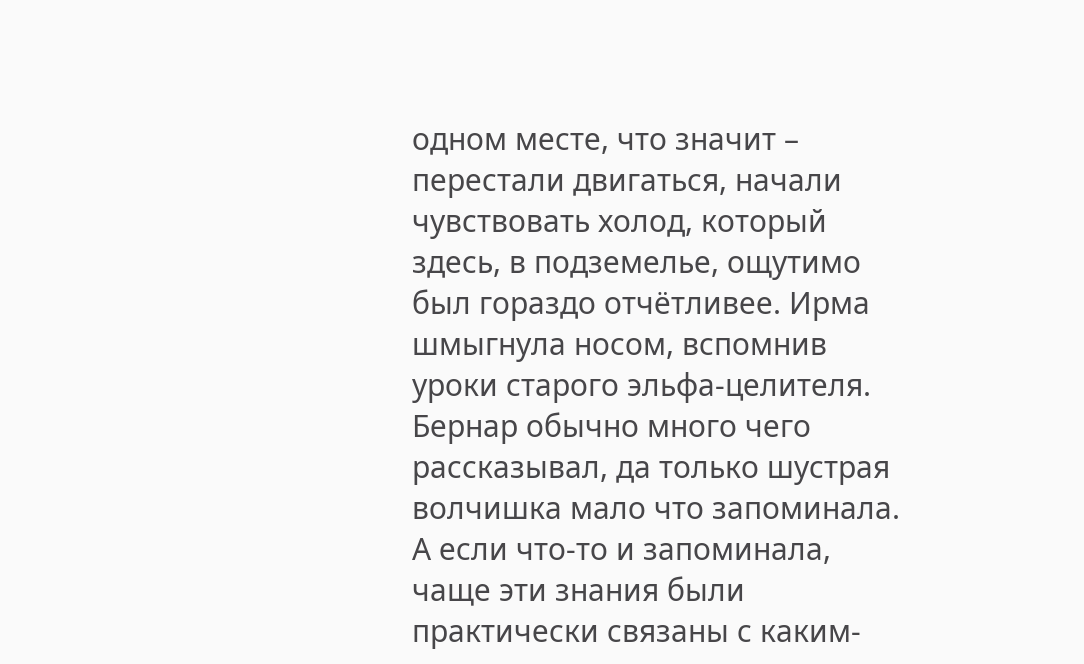одном месте, что значит – перестали двигаться, начали чувствовать холод, который здесь, в подземелье, ощутимо был гораздо отчётливее. Ирма шмыгнула носом, вспомнив уроки старого эльфа-целителя. Бернар обычно много чего рассказывал, да только шустрая волчишка мало что запоминала. А если что-то и запоминала, чаще эти знания были практически связаны с каким-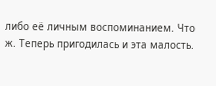либо её личным воспоминанием. Что ж. Теперь пригодилась и эта малость.